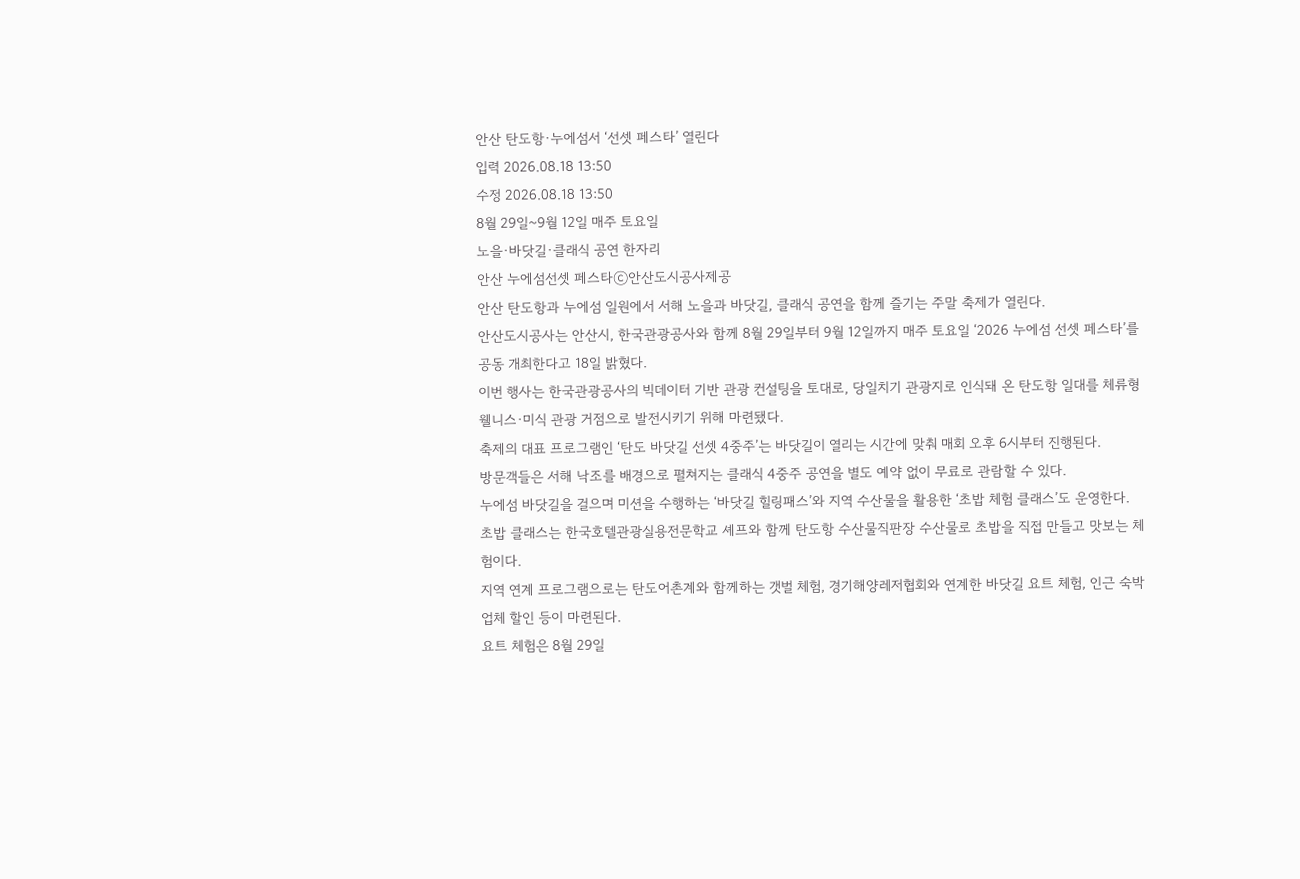안산 탄도항·누에섬서 ‘선셋 페스타’ 열린다
입력 2026.08.18 13:50
수정 2026.08.18 13:50
8월 29일~9월 12일 매주 토요일
노을·바닷길·클래식 공연 한자리
안산 누에섬선셋 페스타ⓒ안산도시공사제공
안산 탄도항과 누에섬 일원에서 서해 노을과 바닷길, 클래식 공연을 함께 즐기는 주말 축제가 열린다.
안산도시공사는 안산시, 한국관광공사와 함께 8월 29일부터 9월 12일까지 매주 토요일 ‘2026 누에섬 선셋 페스타’를 공동 개최한다고 18일 밝혔다.
이번 행사는 한국관광공사의 빅데이터 기반 관광 컨설팅을 토대로, 당일치기 관광지로 인식돼 온 탄도항 일대를 체류형 웰니스·미식 관광 거점으로 발전시키기 위해 마련됐다.
축제의 대표 프로그램인 ‘탄도 바닷길 선셋 4중주’는 바닷길이 열리는 시간에 맞춰 매회 오후 6시부터 진행된다.
방문객들은 서해 낙조를 배경으로 펼쳐지는 클래식 4중주 공연을 별도 예약 없이 무료로 관람할 수 있다.
누에섬 바닷길을 걸으며 미션을 수행하는 ‘바닷길 힐링패스’와 지역 수산물을 활용한 ‘초밥 체험 클래스’도 운영한다.
초밥 클래스는 한국호텔관광실용전문학교 셰프와 함께 탄도항 수산물직판장 수산물로 초밥을 직접 만들고 맛보는 체험이다.
지역 연계 프로그램으로는 탄도어촌계와 함께하는 갯벌 체험, 경기해양레저협회와 연계한 바닷길 요트 체험, 인근 숙박업체 할인 등이 마련된다.
요트 체험은 8월 29일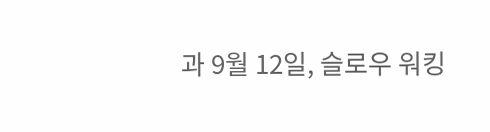과 9월 12일, 슬로우 워킹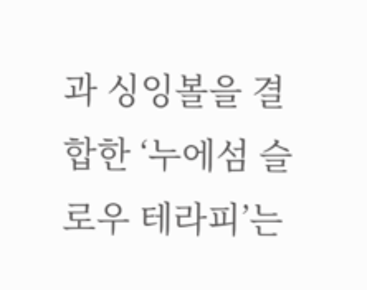과 싱잉볼을 결합한 ‘누에섬 슬로우 테라피’는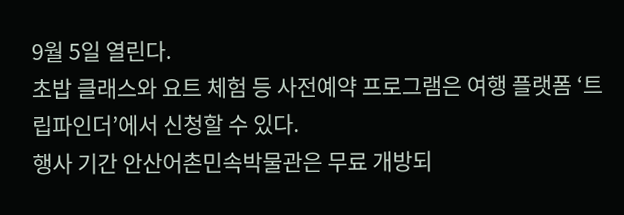9월 5일 열린다.
초밥 클래스와 요트 체험 등 사전예약 프로그램은 여행 플랫폼 ‘트립파인더’에서 신청할 수 있다.
행사 기간 안산어촌민속박물관은 무료 개방되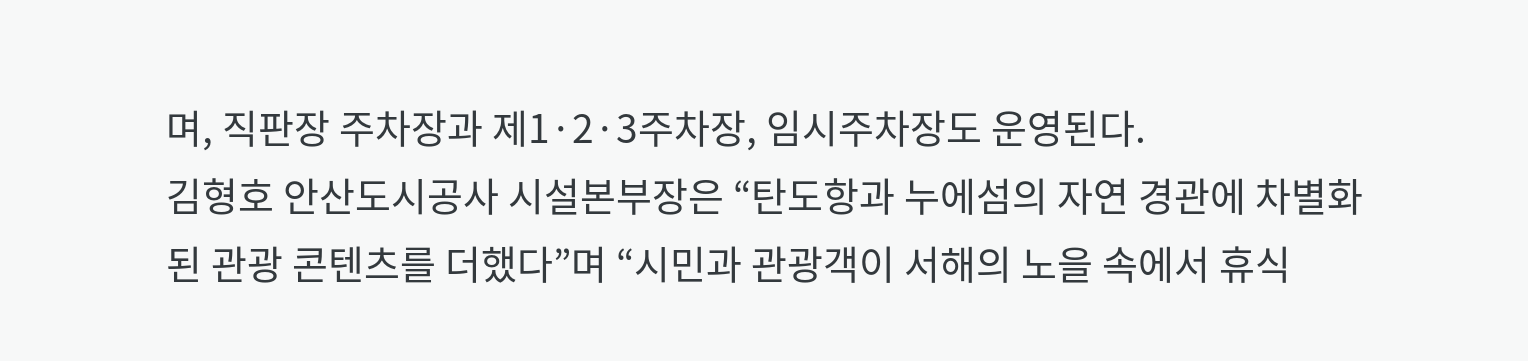며, 직판장 주차장과 제1·2·3주차장, 임시주차장도 운영된다.
김형호 안산도시공사 시설본부장은 “탄도항과 누에섬의 자연 경관에 차별화된 관광 콘텐츠를 더했다”며 “시민과 관광객이 서해의 노을 속에서 휴식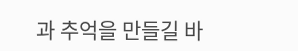과 추억을 만들길 바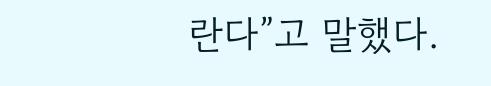란다”고 말했다.